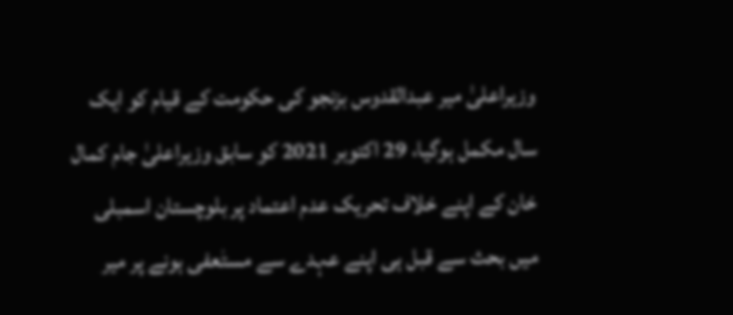وزیراعلیٰ میر عبدالقدوس بزنجو کی حکومت کے قیام کو ایک سال مکمل ہوگیا، 29 اکتوبر 2021 کو سابق وزیراعلیٰ جام کمال خان کے اپنے خلاف تحریک عدم اعتماد پر بلوچستان اسمبلی میں بحث سے قبل ہی اپنے عہدے سے مستٰعفی ہونے پر میر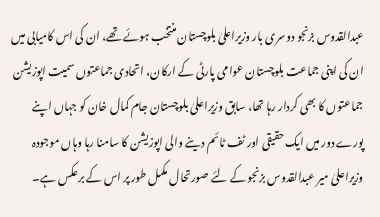عبدالقدوس بزنجو دوسری بار وزیراعلیٰ بلوچستان منتخب ہوئے تھے، ان کی اس کامیابی میں ان کی اپنی جماعت بلوچستان عوامی پارٹی کے ارکان، اتحادی جماعتوں سمیت اپوزیشن جماعتوں کا بھی کردار رہا تھا، سابق وزیراعلیٰ بلوچستان جام کمال خان کو جہاں اپنے پورے دور میں ایک حقیقی اور ٹف ٹائم دینے والی اپوزیشن کا سامنا رہا وہاں موجودہ وزیراعلیٰ میر عبدالقدوس بزنجو کے لئے صورتحال مکمل طور پر اس کے برعکس ہے۔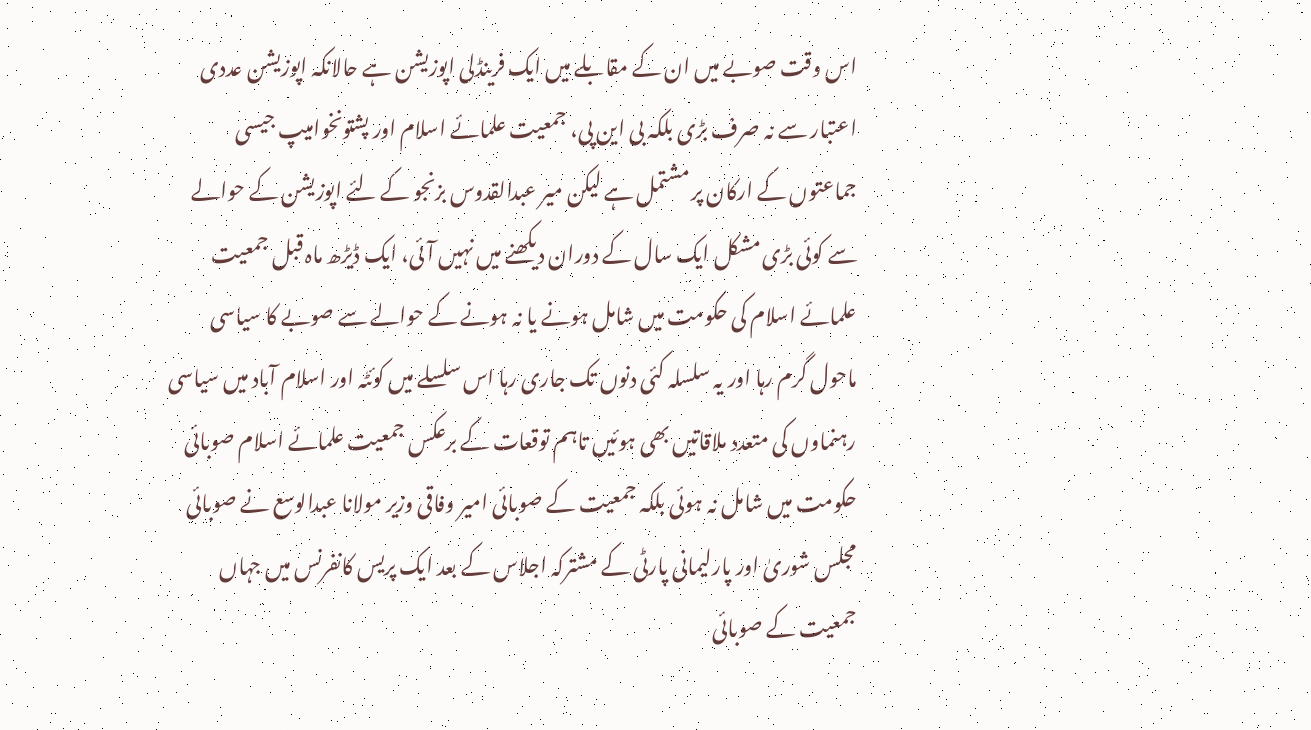اس وقت صوبے میں ان کے مقابلے میں ایک فرینڈلی اپوزیشن ہے حالانکہ اپوزیشن عددی اعتبار سے نہ صرف بڑی بلکہ بی این پی، جمعیت علمائے اسلام اور پشتونخوامیپ جیسی جماعتوں کے ارکان پر مشتمل ہے لیکن میر عبدالقدوس بزنجو کے لئے اپوزیشن کے حوالے سے کوئی بڑی مشکل ایک سال کے دوران دیکھنے میں نہیں آئی، ایک ڈیڑھ ماہ قبل جمعیت علمائے اسلام کی حکومت میں شامل ہونے یا نہ ہونے کے حوالے سے صوبے کا سیاسی ماحول گرم رہا اور یہ سلسلہ کئی دنوں تک جاری رہا اس سلسلے میں کوئٹہ اور اسلام آباد میں سیاسی رہنماوں کی متعدد ملاقاتیں بھی ہوئیں تاہم توقعات کے برعکس جمعیت علمائے اسلام صوبائی حکومت میں شامل نہ ہوئی بلکہ جمعیت کے صوبائی امیر وفاقی وزیر مولانا عبدالوسع نے صوبائی مجلس شوریٰ اور پارلیمانی پارٹی کے مشترکہ اجلاس کے بعد ایک پریس کانفرنس میں جہاں جمعیت کے صوبائی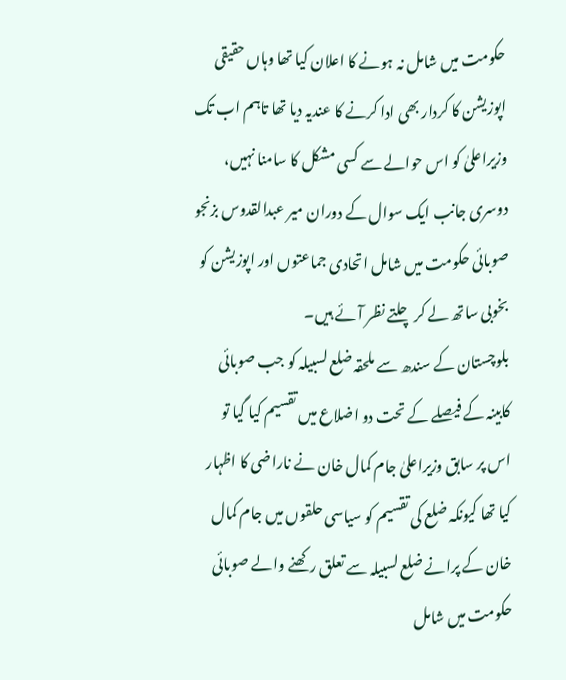حکومت میں شامل نہ ہونے کا اعلان کیا تھا وہاں حقیقی اپوزیشن کا کردار بھی ادا کرنے کا عندیہ دیا تھا تاہم اب تک وزیراعلیٰ کو اس حوالے سے کسی مشکل کا سامنا نہیں، دوسری جانب ایک سوال کے دوران میر عبدالقدوس بزنجو صوبائی حکومت میں شامل اتحادی جماعتوں اور اپوزیشن کو بخوبی ساتھ لے کر چلتے نظر آئے ہیں۔
بلوچستان کے سندھ سے ملحقہ ضلع لسبیلہ کو جب صوبائی کابینہ کے فیصلے کے تحت دو اضلاع میں تقسیم کیا گیا تو اس پر سابق وزیراعلیٰ جام کمال خان نے ناراضی کا اظہار کیا تھا کیونکہ ضلع کی تقسیم کو سیاسی حلقوں میں جام کمال خان کے پرانے ضلع لسبیلہ سے تعلق رکھنے والے صوبائی حکومت میں شامل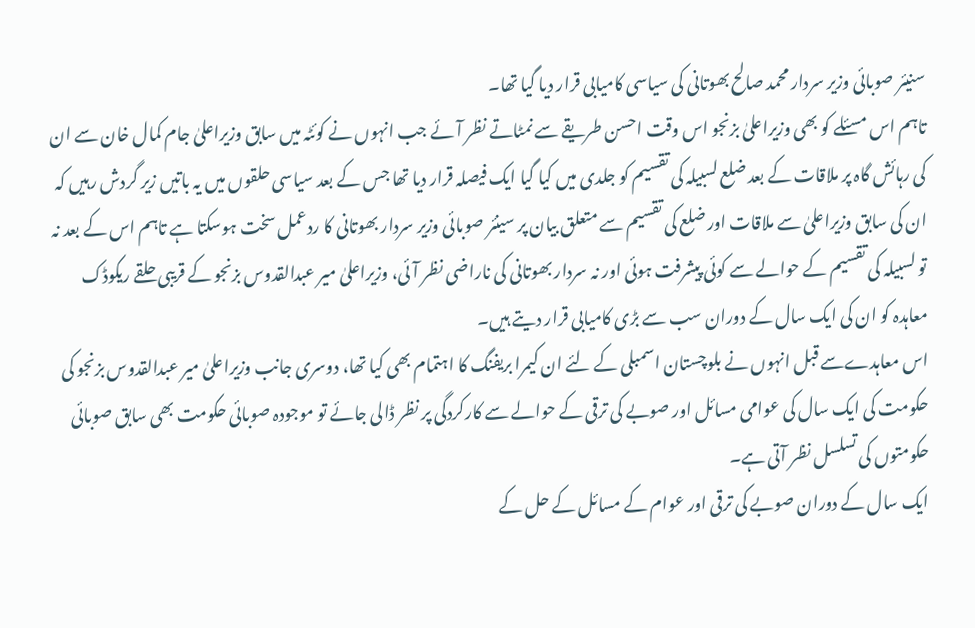سنیئر صوبائی وزیر سردار محمد صالح بھوتانی کی سیاسی کامیابی قرار دیا گیا تھا۔
تاہم اس مسئلے کو بھی وزیراعلیٰ بزنجو اس وقت احسن طریقے سے نمٹاتے نظر آئے جب انہوں نے کوئٹہ میں سابق وزیراعلیٰ جام کمال خان سے ان کی رہائش گاہ پر ملاقات کے بعد ضلع لسبیلہ کی تقسیم کو جلدی میں کیا گیا ایک فیصلہ قرار دیا تھا جس کے بعد سیاسی حلقوں میں یہ باتیں زیر گردش رہیں کہ ان کی سابق وزیراعلیٰ سے ملاقات اور ضلع کی تقسیم سے متعلق بیان پر سینئر صوبائی وزیر سردار بھوتانی کا ردعمل سخت ہوسکتا ہے تاہم اس کے بعد نہ تو لسبیلہ کی تقسیم کے حوالے سے کوئی پیشرفت ہوئی اور نہ سردار بھوتانی کی ناراضی نظر آئی، وزیراعلیٰ میر عبدالقدوس بزنجو کے قریبی حلقے ریکوڈک معاہدہ کو ان کی ایک سال کے دوران سب سے بڑی کامیابی قرار دیتے ہیں۔
اس معاہدےسے قبل انہوں نے بلوچستان اسمبلی کے لئے ان کیمرا بریفنگ کا اہتمام بھی کیا تھا، دوسری جانب وزیراعلیٰ میر عبدالقدوس بزنجو کی حکومت کی ایک سال کی عوامی مسائل اور صوبے کی ترقی کے حوالے سے کارکردگی پر نظر ڈالی جائے تو موجودہ صوبائی حکومت بھی سابق صوبائی حکومتوں کی تسلسل نظر آتی ہے۔
ایک سال کے دوران صوبے کی ترقی اور عوام کے مسائل کے حل کے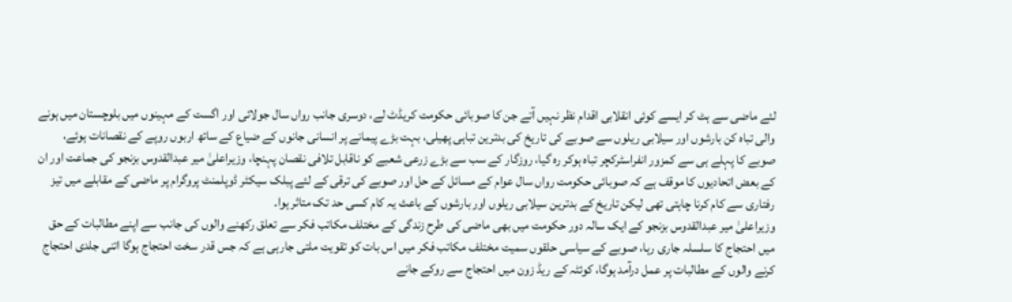لئے ماضی سے ہٹ کر ایسے کوئی انقلابی اقدام نظر نہیں آتے جن کا صوبائی حکومت کریڈٹ لے، دوسری جانب رواں سال جولائی اور اگست کے مہینوں میں بلوچستان میں ہونے والی تباہ کن بارشوں اور سیلابی ریلوں سے صوبے کی تاریخ کی بدترین تباہی پھیلی، بہت بڑے پیمانے پر انسانی جانوں کے ضیاع کے ساتھ اربوں روپے کے نقصانات ہوئے، صوبے کا پہلے ہی سے کمزور انفراسٹرکچر تباہ ہوکر رہ گیا، روزگار کے سب سے بڑے زرعی شعبے کو ناقابل تلافی نقصان پہنچا، وزیراعلیٰ میر عبدالقدوس بزنجو کی جماعت اور ان کے بعض اتحادیوں کا موقف ہے کہ صوبائی حکومت رواں سال عوام کے مسائل کے حل اور صوبے کی ترقی کے لئے پبلک سیکٹر ڈوپلمنٹ پروگرام پر ماضی کے مقابلے میں تیز رفتاری سے کام کرنا چاہتی تھی لیکن تاریخ کے بدترین سیلابی ریلوں اور بارشوں کے باعث یہ کام کسی حد تک متاثر ہوا۔
وزیراعلیٰ میر عبدالقدوس بزنجو کے ایک سالہ دور حکومت میں بھی ماضی کی طرح زندگی کے مختلف مکاتب فکر سے تعلق رکھنے والوں کی جانب سے اپنے مطالبات کے حق میں احتجاج کا سلسلہ جاری رہا، صوبے کے سیاسی حلقوں سمیت مختلف مکاتب فکر میں اس بات کو تقویت ملتی جارہی ہے کہ جس قدر سخت احتجاج ہوگا اتنی جلدی احتجاج کرنے والوں کے مطالبات پر عمل درآمد ہوگا، کوئٹہ کے ریڈ زون میں احتجاج سے روکے جانے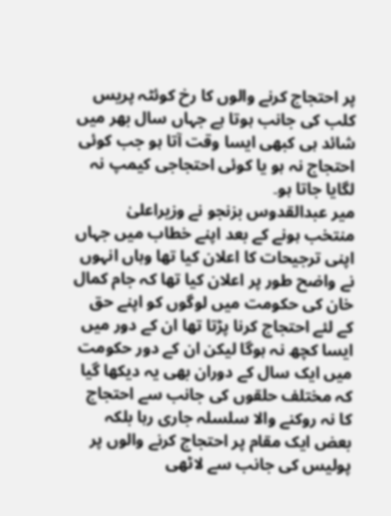پر احتجاج کرنے والوں کا رخ کوئٹہ پریس کلب کی جانب ہوتا ہے جہاں سال بھر میں شائد ہی کبھی ایسا وقت آتا ہو جب کوئی احتجاج نہ ہو یا کوئی احتجاجی کیمپ نہ لگایا جاتا ہو۔
میر عبدالقدوس بزنجو نے وزیراعلیٰ منتخب ہونے کے بعد اپنے خطاب میں جہاں اپنی ترجیحات کا اعلان کیا تھا وہاں انہوں نے واضح طور پر اعلان کیا تھا کہ جام کمال خان کی حکومت میں لوگوں کو اپنے حق کے لئے احتجاج کرنا پڑتا تھا ان کے دور میں ایسا کچھ نہ ہوگا لیکن ان کے دور حکومت میں ایک سال کے دوران بھی یہ دیکھا گیا کہ مختلف حلقوں کی جانب سے احتجاج کا نہ روکنے والا سلسلہ جاری رہا بلکہ بعض ایک مقام پر احتجاج کرنے والوں پر پولیس کی جانب سے لاٹھی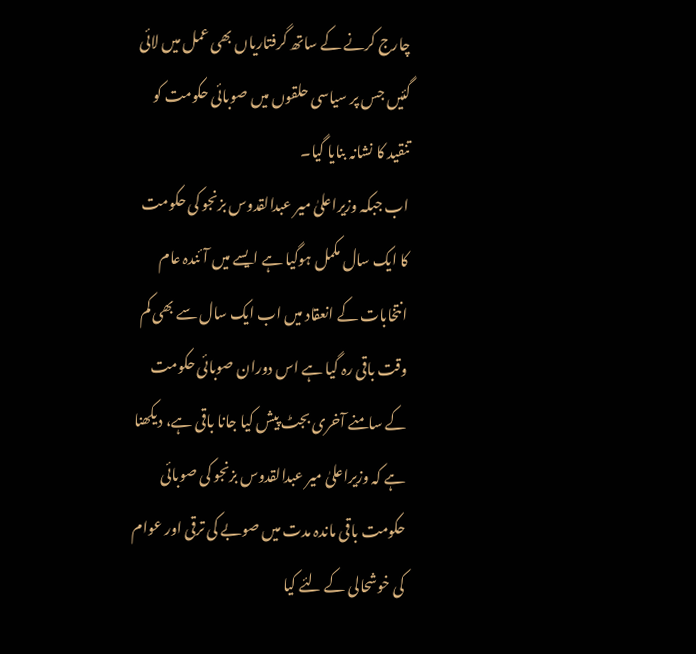چارج کرنے کے ساتھ گرفتاریاں بھی عمل میں لائی گئیں جس پر سیاسی حلقوں میں صوبائی حکومت کو تنقید کا نشانہ بنایا گیا۔
اب جبکہ وزیراعلیٰ میر عبدالقدوس بزنجو کی حکومت کا ایک سال مکمل ہوگیا ہے ایسے میں آئندہ عام انتخابات کے انعقاد میں اب ایک سال سے بھی کم وقت باقی رہ گیا ہے اس دوران صوبائی حکومت کے سامنے آخری بجٹ پیش کیا جانا باقی ہے، دیکھنا ہے کہ وزیراعلیٰ میر عبدالقدوس بزنجو کی صوبائی حکومت باقی ماندہ مدت میں صوبے کی ترقی اور عوام کی خوشحالی کے لئے کیا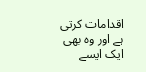اقدامات کرتی ہے اور وہ بھی ایک ایسے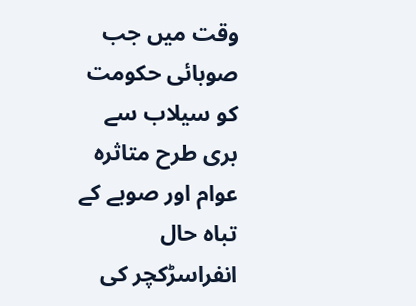وقت میں جب صوبائی حکومت کو سیلاب سے بری طرح متاثرہ عوام اور صوبے کے تباہ حال انفراسڑکچر کی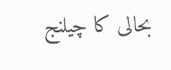بحالی کا چیلنج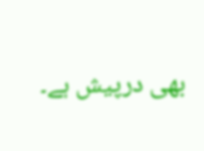بھی درپیش ہے۔